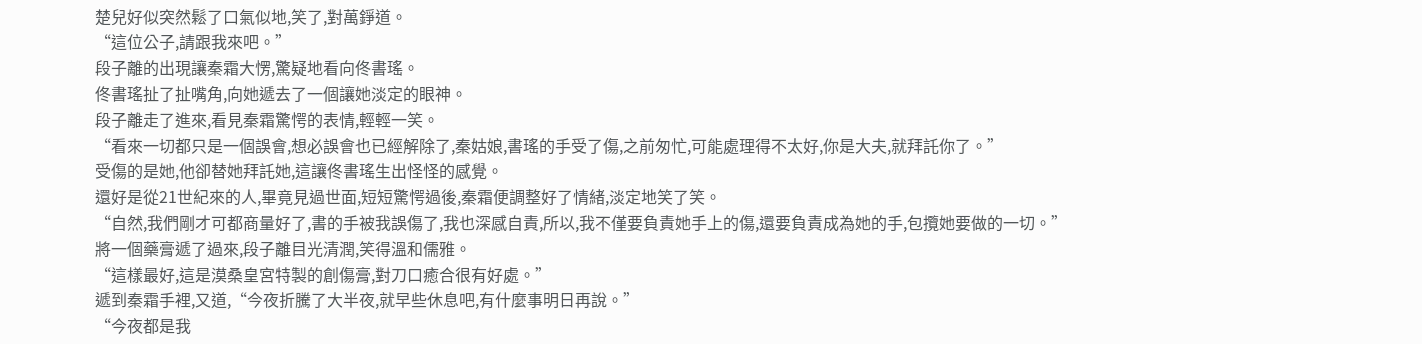楚兒好似突然鬆了口氣似地,笑了,對萬錚道。
“這位公子,請跟我來吧。”
段子離的出現讓秦霜大愣,驚疑地看向佟書瑤。
佟書瑤扯了扯嘴角,向她遞去了一個讓她淡定的眼神。
段子離走了進來,看見秦霜驚愕的表情,輕輕一笑。
“看來一切都只是一個誤會,想必誤會也已經解除了,秦姑娘,書瑤的手受了傷,之前匆忙,可能處理得不太好,你是大夫,就拜託你了。”
受傷的是她,他卻替她拜託她,這讓佟書瑤生出怪怪的感覺。
還好是從21世紀來的人,畢竟見過世面,短短驚愕過後,秦霜便調整好了情緒,淡定地笑了笑。
“自然,我們剛才可都商量好了,書的手被我誤傷了,我也深感自責,所以,我不僅要負責她手上的傷,還要負責成為她的手,包攬她要做的一切。”
將一個藥膏遞了過來,段子離目光清潤,笑得溫和儒雅。
“這樣最好,這是漠桑皇宮特製的創傷膏,對刀口癒合很有好處。”
遞到秦霜手裡,又道,“今夜折騰了大半夜,就早些休息吧,有什麼事明日再說。”
“今夜都是我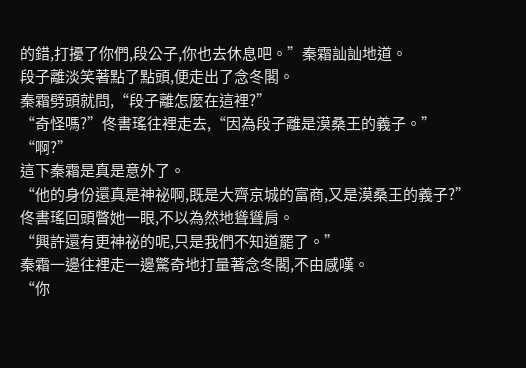的錯,打擾了你們,段公子,你也去休息吧。”秦霜訕訕地道。
段子離淡笑著點了點頭,便走出了念冬閣。
秦霜劈頭就問,“段子離怎麼在這裡?”
“奇怪嗎?”佟書瑤往裡走去,“因為段子離是漠桑王的義子。”
“啊?”
這下秦霜是真是意外了。
“他的身份還真是神祕啊,既是大齊京城的富商,又是漠桑王的義子?”
佟書瑤回頭瞥她一眼,不以為然地聳聳肩。
“興許還有更神祕的呢,只是我們不知道罷了。”
秦霜一邊往裡走一邊驚奇地打量著念冬閣,不由感嘆。
“你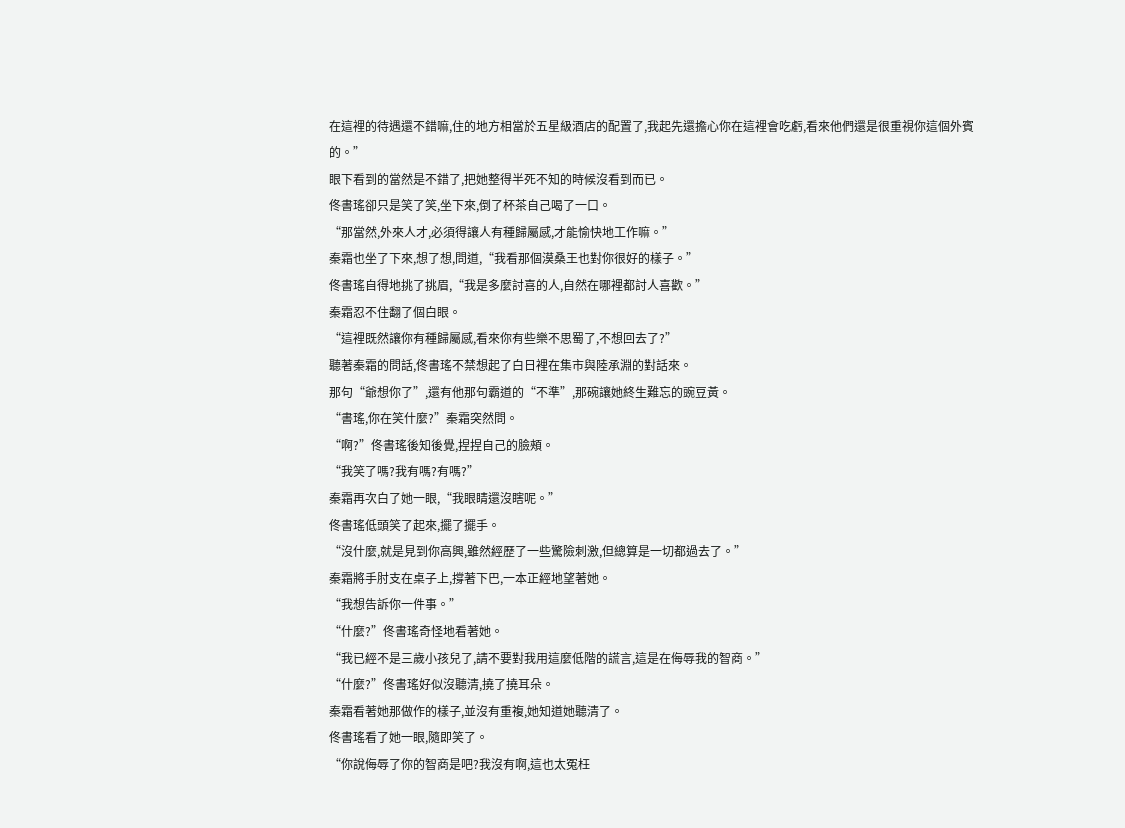在這裡的待遇還不錯嘛,住的地方相當於五星級酒店的配置了,我起先還擔心你在這裡會吃虧,看來他們還是很重視你這個外賓的。”
眼下看到的當然是不錯了,把她整得半死不知的時候沒看到而已。
佟書瑤卻只是笑了笑,坐下來,倒了杯茶自己喝了一口。
“那當然,外來人才,必須得讓人有種歸屬感,才能愉快地工作嘛。”
秦霜也坐了下來,想了想,問道,“我看那個漠桑王也對你很好的樣子。”
佟書瑤自得地挑了挑眉,“我是多麼討喜的人,自然在哪裡都討人喜歡。”
秦霜忍不住翻了個白眼。
“這裡既然讓你有種歸屬感,看來你有些樂不思蜀了,不想回去了?”
聽著秦霜的問話,佟書瑤不禁想起了白日裡在集市與陸承淵的對話來。
那句“爺想你了”,還有他那句霸道的“不準”,那碗讓她終生難忘的豌豆黃。
“書瑤,你在笑什麼?”秦霜突然問。
“啊?”佟書瑤後知後覺,捏捏自己的臉頰。
“我笑了嗎?我有嗎?有嗎?”
秦霜再次白了她一眼,“我眼睛還沒瞎呢。”
佟書瑤低頭笑了起來,擺了擺手。
“沒什麼,就是見到你高興,雖然經歷了一些驚險刺激,但總算是一切都過去了。”
秦霜將手肘支在桌子上,撐著下巴,一本正經地望著她。
“我想告訴你一件事。”
“什麼?”佟書瑤奇怪地看著她。
“我已經不是三歲小孩兒了,請不要對我用這麼低階的謊言,這是在侮辱我的智商。”
“什麼?”佟書瑤好似沒聽清,撓了撓耳朵。
秦霜看著她那做作的樣子,並沒有重複,她知道她聽清了。
佟書瑤看了她一眼,隨即笑了。
“你說侮辱了你的智商是吧?我沒有啊,這也太冤枉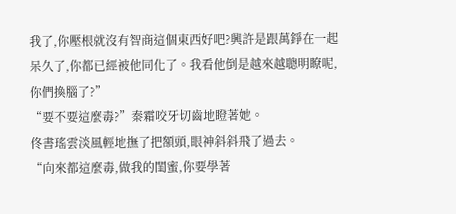我了,你壓根就沒有智商這個東西好吧?興許是跟萬錚在一起呆久了,你都已經被他同化了。我看他倒是越來越聰明瞭呢,你們換腦了?”
“要不要這麼毒?”秦霜咬牙切齒地瞪著她。
佟書瑤雲淡風輕地撫了把額頭,眼神斜斜飛了過去。
“向來都這麼毒,做我的閨蜜,你要學著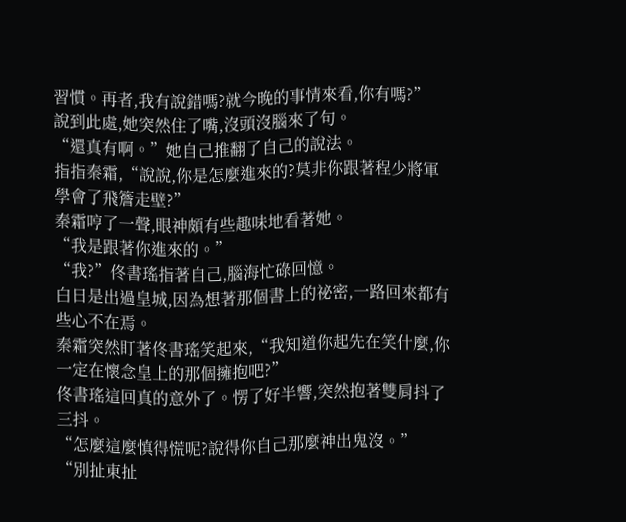習慣。再者,我有說錯嗎?就今晚的事情來看,你有嗎?”
說到此處,她突然住了嘴,沒頭沒腦來了句。
“還真有啊。”她自己推翻了自己的說法。
指指秦霜,“說說,你是怎麼進來的?莫非你跟著程少將軍學會了飛簷走壁?”
秦霜哼了一聲,眼神頗有些趣味地看著她。
“我是跟著你進來的。”
“我?”佟書瑤指著自己,腦海忙碌回憶。
白日是出過皇城,因為想著那個書上的祕密,一路回來都有些心不在焉。
秦霜突然盯著佟書瑤笑起來,“我知道你起先在笑什麼,你一定在懷念皇上的那個擁抱吧?”
佟書瑤這回真的意外了。愣了好半響,突然抱著雙肩抖了三抖。
“怎麼這麼慎得慌呢?說得你自己那麼神出鬼沒。”
“別扯東扯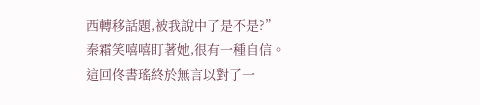西轉移話題,被我說中了是不是?”秦霜笑嘻嘻盯著她,很有一種自信。
這回佟書瑤終於無言以對了一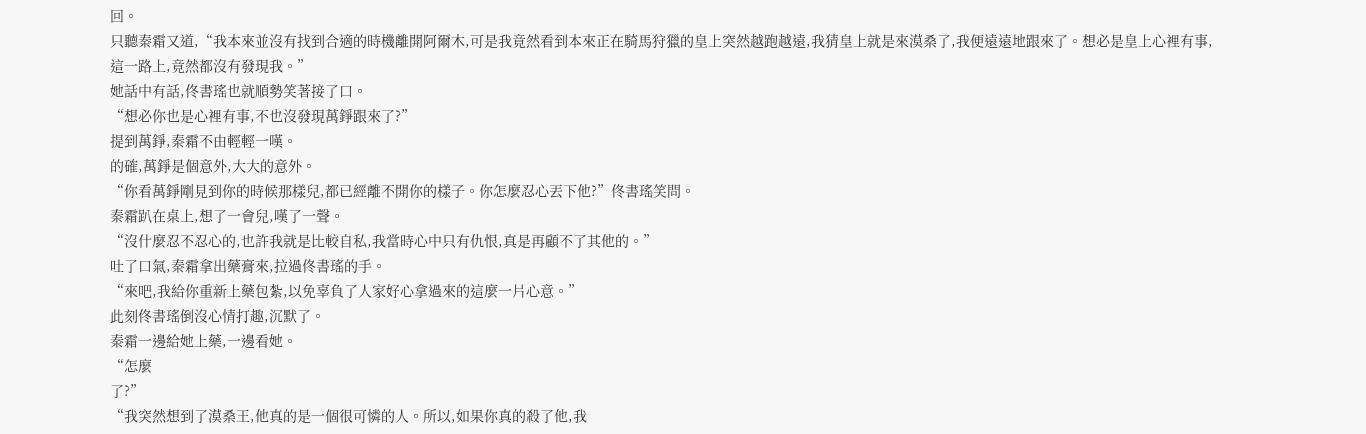回。
只聽秦霜又道,“我本來並沒有找到合適的時機離開阿爾木,可是我竟然看到本來正在騎馬狩獵的皇上突然越跑越遠,我猜皇上就是來漠桑了,我便遠遠地跟來了。想必是皇上心裡有事,這一路上,竟然都沒有發現我。”
她話中有話,佟書瑤也就順勢笑著接了口。
“想必你也是心裡有事,不也沒發現萬錚跟來了?”
提到萬錚,秦霜不由輕輕一嘆。
的確,萬錚是個意外,大大的意外。
“你看萬錚剛見到你的時候那樣兒,都已經離不開你的樣子。你怎麼忍心丟下他?”佟書瑤笑問。
秦霜趴在桌上,想了一會兒,嘆了一聲。
“沒什麼忍不忍心的,也許我就是比較自私,我當時心中只有仇恨,真是再顧不了其他的。”
吐了口氣,秦霜拿出藥膏來,拉過佟書瑤的手。
“來吧,我給你重新上藥包紮,以免辜負了人家好心拿過來的這麼一片心意。”
此刻佟書瑤倒沒心情打趣,沉默了。
秦霜一邊給她上藥,一邊看她。
“怎麼
了?”
“我突然想到了漠桑王,他真的是一個很可憐的人。所以,如果你真的殺了他,我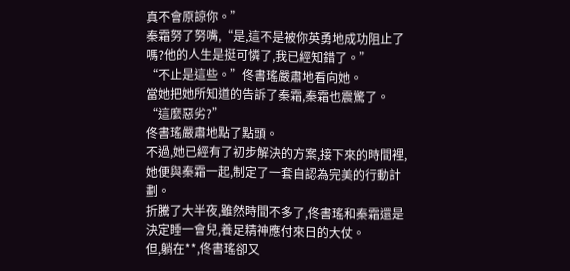真不會原諒你。”
秦霜努了努嘴,“是,這不是被你英勇地成功阻止了嗎?他的人生是挺可憐了,我已經知錯了。”
“不止是這些。”佟書瑤嚴肅地看向她。
當她把她所知道的告訴了秦霜,秦霜也震驚了。
“這麼惡劣?”
佟書瑤嚴肅地點了點頭。
不過,她已經有了初步解決的方案,接下來的時間裡,她便與秦霜一起,制定了一套自認為完美的行動計劃。
折騰了大半夜,雖然時間不多了,佟書瑤和秦霜還是決定睡一會兒,養足精神應付來日的大仗。
但,躺在**,佟書瑤卻又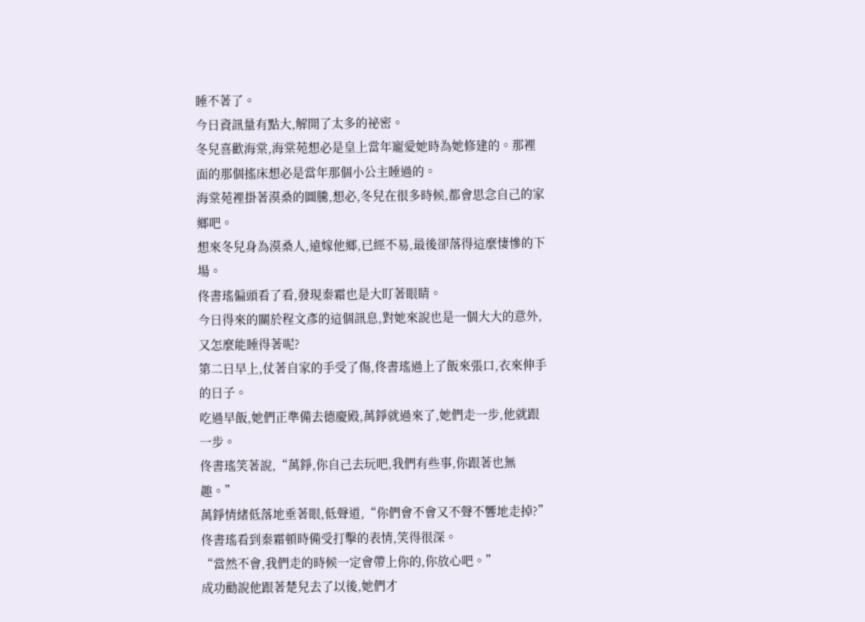睡不著了。
今日資訊量有點大,解開了太多的祕密。
冬兒喜歡海棠,海棠苑想必是皇上當年寵愛她時為她修建的。那裡面的那個搖床想必是當年那個小公主睡過的。
海棠苑裡掛著漠桑的圖騰,想必,冬兒在很多時候,都會思念自己的家鄉吧。
想來冬兒身為漠桑人,遠嫁他鄉,已經不易,最後卻落得這麼悽慘的下場。
佟書瑤偏頭看了看,發現秦霜也是大盯著眼睛。
今日得來的關於程文彥的這個訊息,對她來說也是一個大大的意外,又怎麼能睡得著呢?
第二日早上,仗著自家的手受了傷,佟書瑤過上了飯來張口,衣來伸手的日子。
吃過早飯,她們正準備去德慶殿,萬錚就過來了,她們走一步,他就跟一步。
佟書瑤笑著說,“萬錚,你自己去玩吧,我們有些事,你跟著也無趣。”
萬錚情緒低落地垂著眼,低聲道,“你們會不會又不聲不響地走掉?”
佟書瑤看到秦霜頓時備受打擊的表情,笑得很深。
“當然不會,我們走的時候一定會帶上你的,你放心吧。”
成功勸說他跟著楚兒去了以後,她們才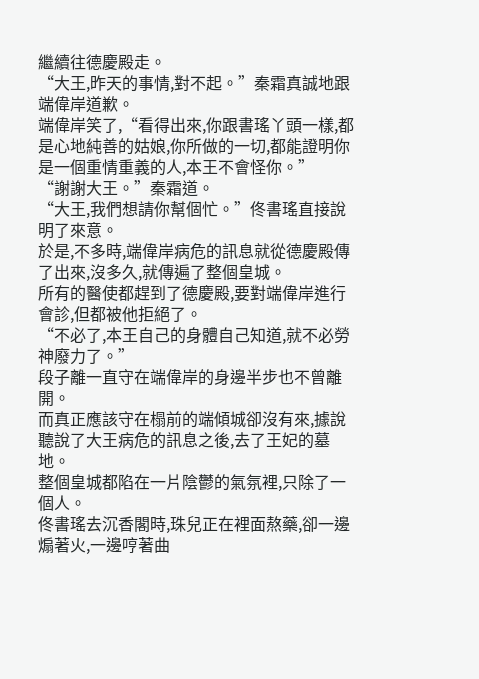繼續往德慶殿走。
“大王,昨天的事情,對不起。”秦霜真誠地跟端偉岸道歉。
端偉岸笑了,“看得出來,你跟書瑤丫頭一樣,都是心地純善的姑娘,你所做的一切,都能證明你是一個重情重義的人,本王不會怪你。”
“謝謝大王。”秦霜道。
“大王,我們想請你幫個忙。”佟書瑤直接說明了來意。
於是,不多時,端偉岸病危的訊息就從德慶殿傳了出來,沒多久,就傳遍了整個皇城。
所有的醫使都趕到了德慶殿,要對端偉岸進行會診,但都被他拒絕了。
“不必了,本王自己的身體自己知道,就不必勞神廢力了。”
段子離一直守在端偉岸的身邊半步也不曾離開。
而真正應該守在榻前的端傾城卻沒有來,據說聽說了大王病危的訊息之後,去了王妃的墓地。
整個皇城都陷在一片陰鬱的氣氛裡,只除了一個人。
佟書瑤去沉香閣時,珠兒正在裡面熬藥,卻一邊煽著火,一邊哼著曲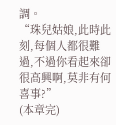調。
“珠兒姑娘,此時此刻,每個人都很難過,不過你看起來卻很高興啊,莫非有何喜事?”
(本章完)